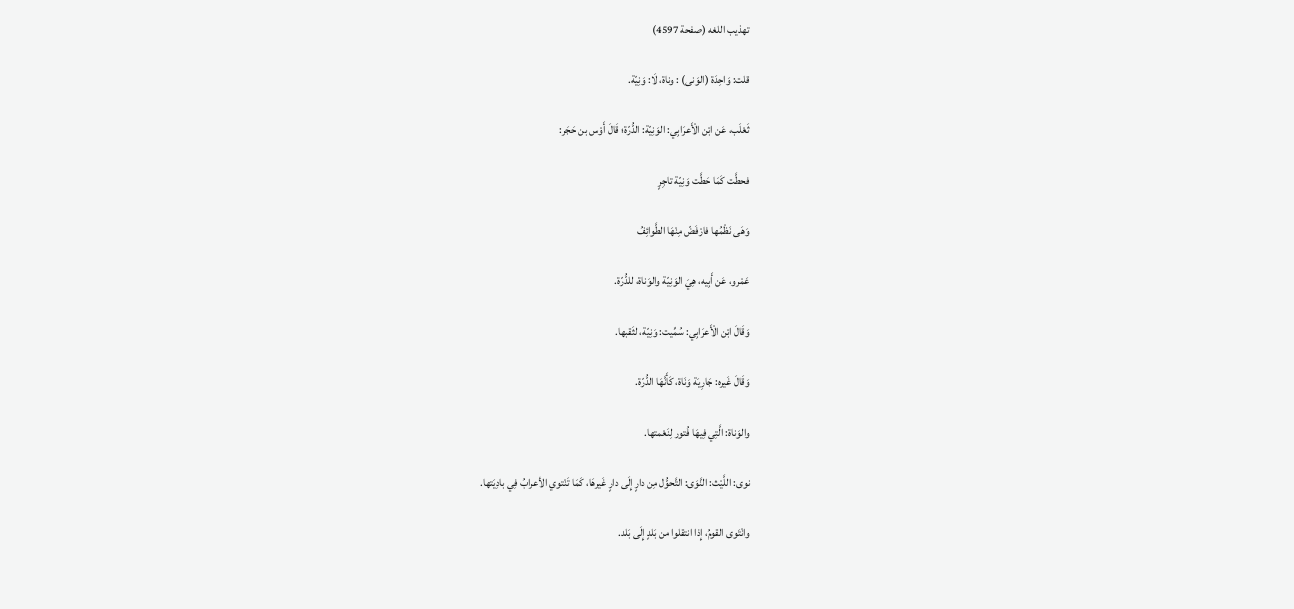تهذيب اللغه (صفحة 4597)

قلت: وَاحِدَة (الوَنى) : وناة، لَا: وَنِيّة.

ثَعْلَب، عَن ابْن الْأَعرَابِي: الوَنِيّة: الدُّرّة؛ قَالَ أَوْس بن حَجَر:

فحطَّت كَمَا حَطَّت وَنِيّة تاجِرٍ

وَهَى نَظْمُها فارْفَضّ مِنْهَا الطَّوائِفُ

عَمْرو، عَن أَبِيه، هِيَ الوَنِيّة والوَناة، للدُّرّة.

وَقَالَ ابْن الْأَعرَابِي: سُمِّيت: وَنِيّة، لثَقبها.

وَقَالَ غَيره: جَارِيَة وَنَاة، كَأَنَّهَا الدُّرّة.

والوَناة: الَّتِي فِيهَا فُتور لِنَعْمتها.

نوى: اللَّيْث: النَّوَى: التَّحوُّل مِن دارٍ إِلَى دارٍ غَيرهَا، كَمَا تَنْتوي الأعرابُ فِي بادِيَتها.

وانْتَوى القومُ، إِذا انتقلوا من بَلدٍ إِلَى بَلد.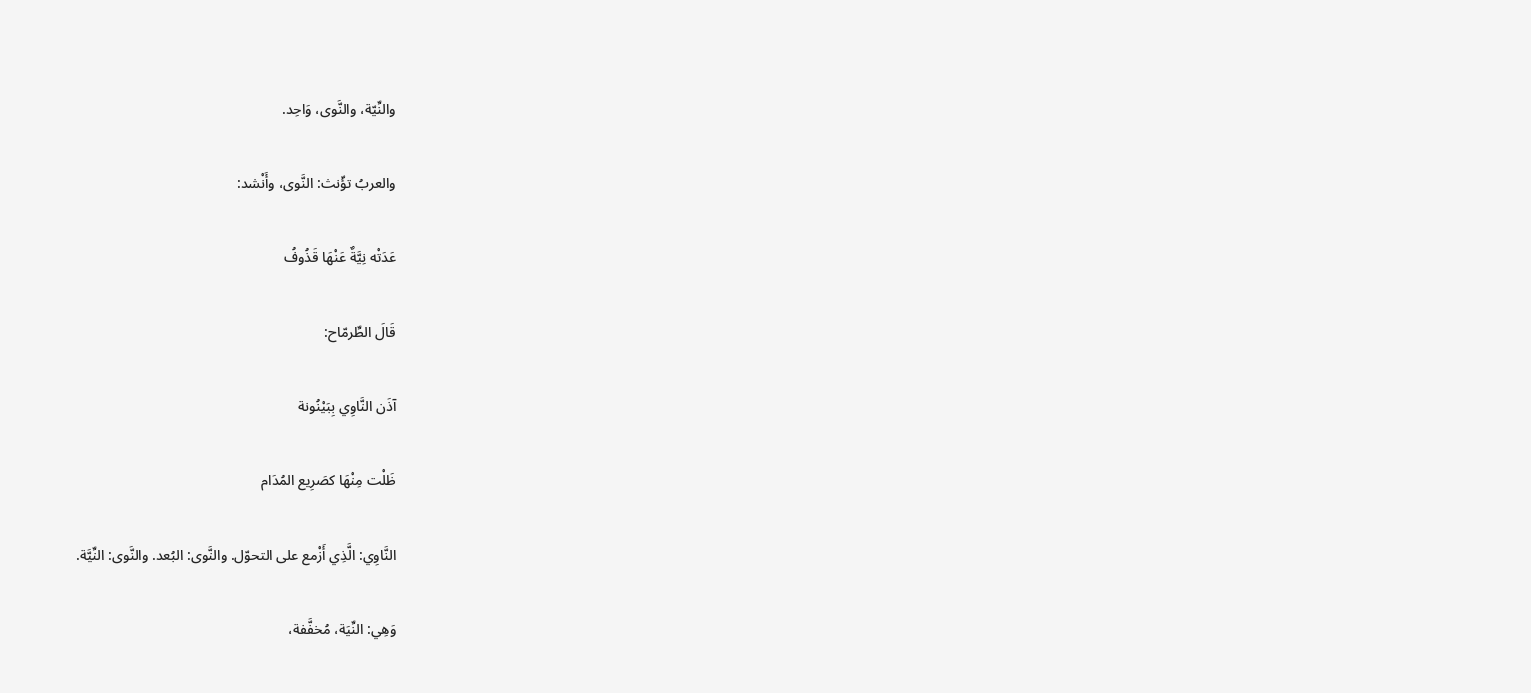والنِّيّة، والنَّوى، وَاحِد.

والعربُ تؤّنث: النَّوى، وأَنْشد:

عَدَتْه نِيَّةٌ عَنْهَا قَذُوفُ

قَالَ الطِّرمّاح:

آذَن النَّاوِي بِبَيْنُونة

ظَلْت مِنْهَا كصَرِيع المُدَام

النَّاوِي: الَّذِي أَزْمع على التحوّل. والنَّوى: البُعد. والنَّوى: النِّيَّة.

وَهِي: النِّيَة، مُخفَّفة،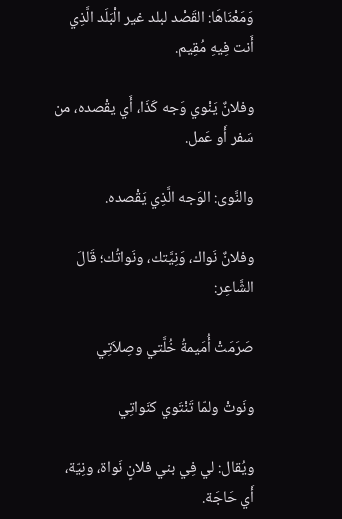وَمَعْنَاهَا: القَصْد لبلد غير الْبَلَد الَّذِي أَنت فِيهِ مُقِيم.

وفلانٌ يَنْوي وَجه كَذَا، أَي يقْصده، من سَفر أَو عَمل.

والنَّوى: الوَجه الَّذِي يَقْصده.

وفلانٌ نَواك، وَنِيَّتك، ونَواتُك؛ قَالَ الشَّاعِر:

صَرَمَتْ أُمَيمةُ خُلَّتي وصِلاَتِي

ونَوتْ ولمّا تَنْتَوي كنَواتِي

ويُقال: لي فِي بني فلانٍ نَواة، ونِيّة، أَي حَاجَة.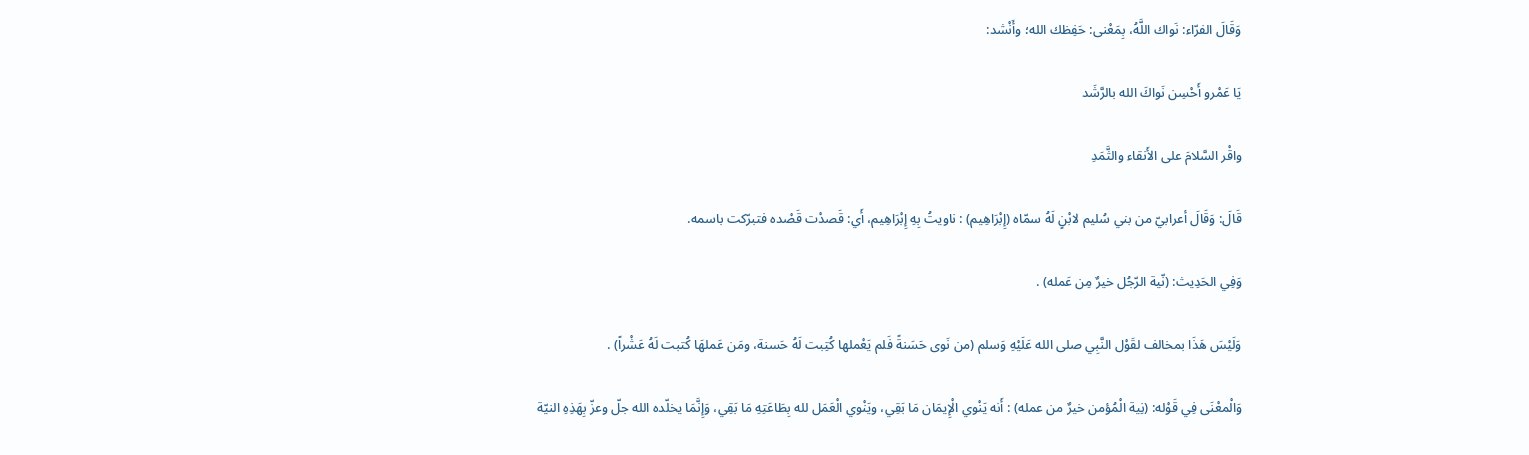وَقَالَ الفرّاء: نَواك اللَّهُ، بِمَعْنى: حَفِظك الله؛ وأَنْشد:

يَا عَمْرو أَحْسِن نَواكَ الله بالرَّشَد

واقْر السَّلامَ على الأَنقاء والثَّمَدِ

قَالَ: وَقَالَ أعرابيّ من بني سُليم لابْنٍ لَهُ سمّاه (إِبْرَاهِيم) : ناويتُ بِهِ إِبْرَاهِيم، أَي: قَصدْت قَصْده فتبرّكت باسمه.

وَفِي الحَدِيث: (نّية الرّجُل خيرٌ مِن عَمله) .

وَلَيْسَ هَذَا بمخالف لقَوْل النَّبِي صلى الله عَلَيْهِ وَسلم (من نَوى حَسَنةً فَلم يَعْملها كُتِبت لَهُ حَسنة، ومَن عَملهَا كُتبت لَهُ عَشْراً) .

وَالْمعْنَى فِي قَوْله: (نِية الْمُؤمن خيرٌ من عمله) : أَنه يَنْوي الْإِيمَان مَا بَقِي، ويَنْوي الْعَمَل لله بِطَاعَتِهِ مَا بَقِي، وَإِنَّمَا يخلّده الله جلّ وعزّ بِهَذِهِ النيّة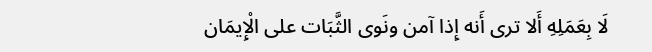لَا بِعَمَلِهِ أَلا ترى أَنه إِذا آمن ونَوى الثَّبَات على الْإِيمَان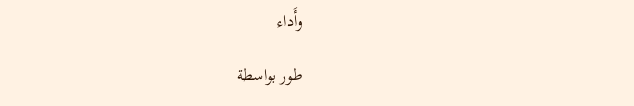وأَداء

طور بواسطة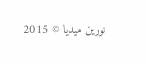نورين ميديا © 2015